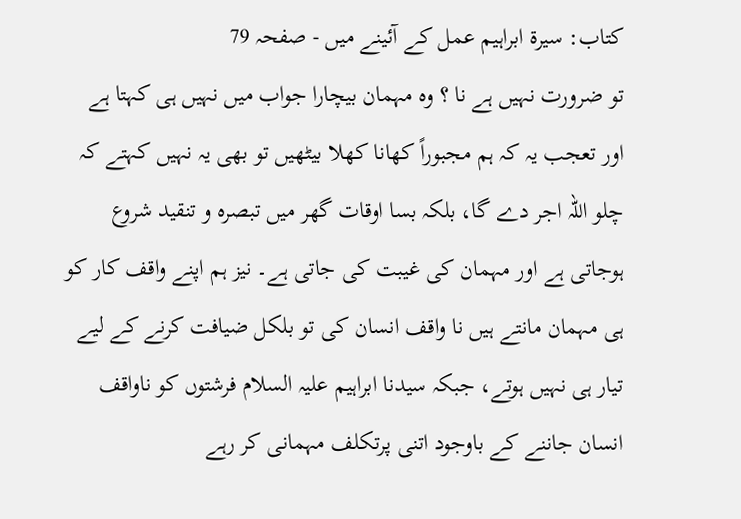کتاب: سیرۃ ابراہیم عمل کے آئینے میں - صفحہ 79
تو ضرورت نہیں ہے نا ؟ وہ مہمان بیچارا جواب میں نہیں ہی کہتا ہے اور تعجب یہ کہ ہم مجبوراً کھانا کھلا بیٹھیں تو بھی یہ نہیں کہتے کہ چلو اللہ اجر دے گا، بلکہ بسا اوقات گھر میں تبصرہ و تنقید شروع ہوجاتی ہے اور مہمان کی غیبت کی جاتی ہے۔ نیز ہم اپنے واقف کار کو ہی مہمان مانتے ہیں نا واقف انسان کی تو بلکل ضیافت کرنے کے لیے تیار ہی نہیں ہوتے، جبکہ سیدنا ابراہیم علیہ السلام فرشتوں کو ناواقف انسان جاننے کے باوجود اتنی پرتکلف مہمانی کر رہے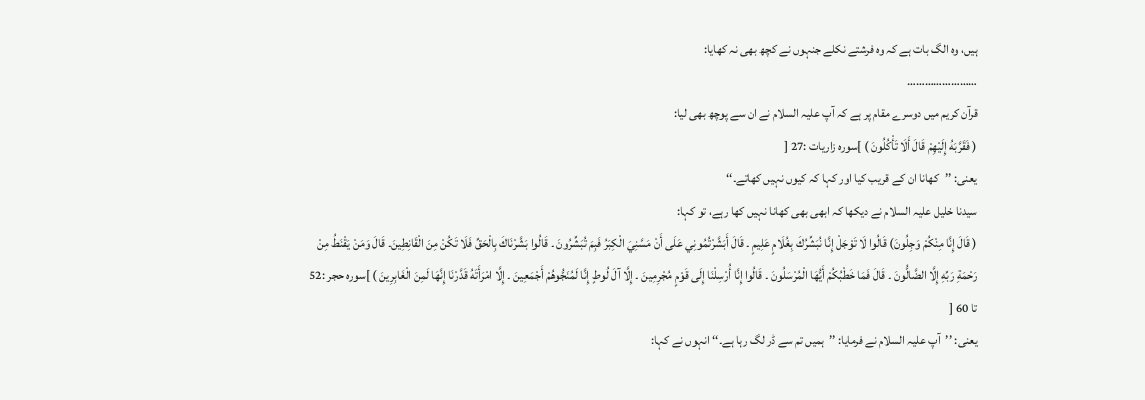ہیں، وہ الگ بات ہے کہ وہ فرشتے نکلے جنہوں نے کچھ بھی نہ کھایا:
……………………
قرآن کریم میں دوسرے مقام پر ہے کہ آپ علیہ السلام نے ان سے پوچھ بھی لیا:
( فَقَرَّبَهُ إِلَيْهِمْ قَالَ أَلَا تَأْكُلُونَ ) ]سورہ زاريات :27 [
یعنی: ’’کھانا ان کے قریب کیا اور کہا کہ کیوں نہیں کھاتے۔‘‘
سیدنا خلیل علیہ السلام نے دیکھا کہ ابھی بھی کھانا نہیں کھا رہے، تو کہا:
( قَالَ إِنَّا مِنْكُمْ وَجِلُونَ) قَالُوا لَا تَوْجَلْ إِنَّا نُبَشِّرُكَ بِغُلَامٍ عَلِيمٍ ۔ قَالَ أَبَشَّرْتُمُونِي عَلَى أَنْ مَسَّنِيَ الْكِبَرُ فَبِمَ تُبَشِّرُونَ ۔ قَالُوا بَشَّرْنَاكَ بِالْحَقِّ فَلَا تَكُنْ مِنَ الْقَانِطِينَ۔ قَالَ وَمَنْ يَقْنَطُ مِنْ رَحْمَةِ رَبِّهِ إِلَّا الضَّالُّونَ ۔ قَالَ فَمَا خَطْبُكُمْ أَيُّهَا الْمُرْسَلُونَ ۔ قَالُوا إِنَّا أُرْسِلْنَا إِلَى قَوْمٍ مُجْرِمِينَ ۔ إِلَّا آلَ لُوطٍ إِنَّا لَمُنَجُّوهُمْ أَجْمَعِينَ ۔ إِلَّا امْرَأَتَهُ قَدَّرْنَا إِنَّهَا لَمِنَ الْغَابِرِينَ ) ]سورہ حجر :52 تا 60 [
یعنی: ’’آپ علیہ السلام نے فرمایا: ’’ہمیں تم سے ڈر لگ رہا ہے۔‘‘ انہوں نے کہا: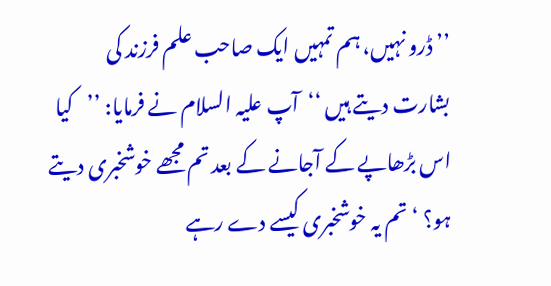’’ ڈرو نہیں، ہم تمہیں ایک صاحب علم فرزند کی بشارت دیتے ہیں ‘‘آپ علیہ السلام نے فرمایا: ’’کیا اس بڑھاپے کے آجانے کے بعد تم مجھے خوشخبری دیتے ہو؟ ‘تم یہ خوشخبری کیسے دے رہے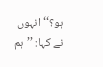ہو؟‘‘ انہوں نے کہا: ’’ہم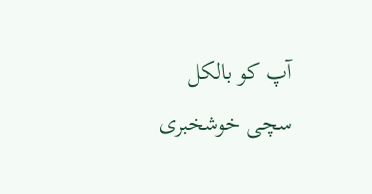آپ کو بالکل سچی خوشخبری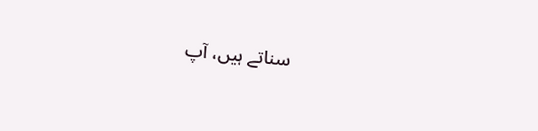سناتے ہیں، آپ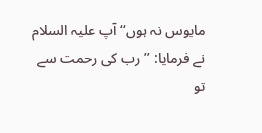مایوس نہ ہوں‘‘ آپ علیہ السلام نے فرمایا: ’’رب کی رحمت سے تو